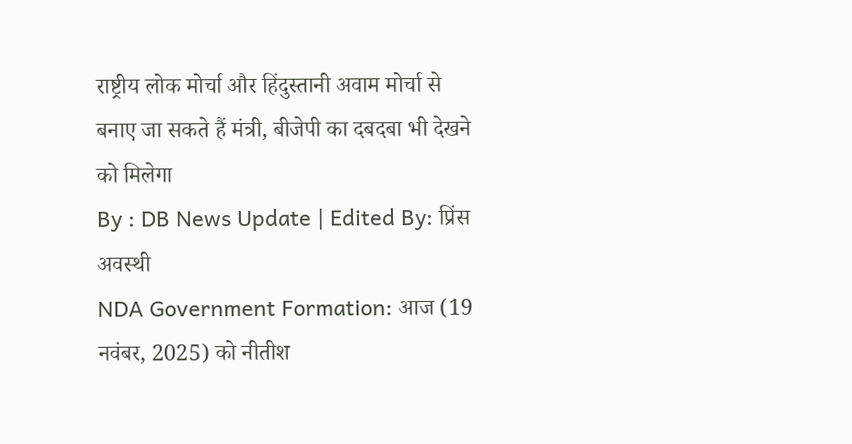राष्ट्रीय लोक मोर्चा और हिंदुस्तानी अवाम मोर्चा से बनाए जा सकते हैं मंत्री, बीजेपी का दबदबा भी देखने को मिलेगा
By : DB News Update | Edited By: प्रिंस अवस्थी
NDA Government Formation: आज (19 नवंबर, 2025) को नीतीश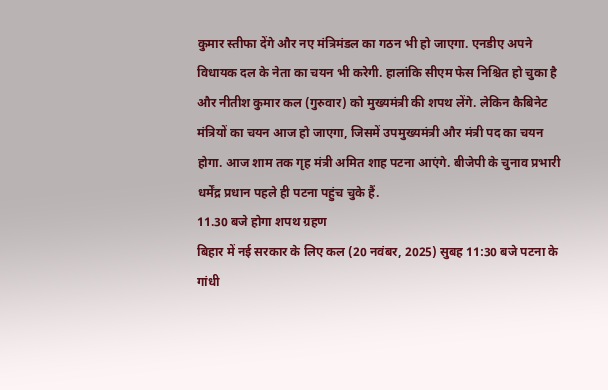कुमार स्तीफा देंगे और नए मंत्रिमंडल का गठन भी हो जाएगा. एनडीए अपने विधायक दल के नेता का चयन भी करेगी. हालांकि सीएम फेस निश्चित हो चुका है और नीतीश कुमार कल (गुरुवार) को मुख्यमंत्री की शपथ लेंगे. लेकिन कैबिनेट मंत्रियों का चयन आज हो जाएगा, जिसमें उपमुख्यमंत्री और मंत्री पद का चयन होगा. आज शाम तक गृह मंत्री अमित शाह पटना आएंगे. बीजेपी के चुनाव प्रभारी धर्मेंद्र प्रधान पहले ही पटना पहुंच चुके हैं.
11.30 बजे होगा शपथ ग्रहण
बिहार में नई सरकार के लिए कल (20 नवंबर, 2025) सुबह 11:30 बजे पटना के गांधी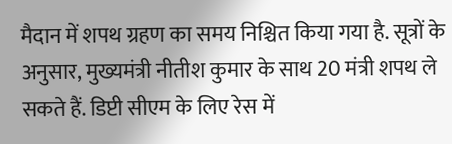मैदान में शपथ ग्रहण का समय निश्चित किया गया है. सूत्रों के अनुसार, मुख्यमंत्री नीतीश कुमार के साथ 20 मंत्री शपथ ले सकते हैं. डिप्टी सीएम के लिए रेस में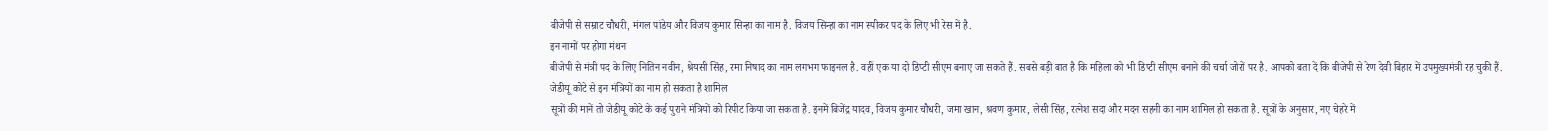बीजेपी से सम्राट चौधरी, मंगल पांडेय और विजय कुमार सिन्हा का नाम है. विजय सिन्हा का नाम स्पीकर पद के लिए भी रेस में है.
इन नामों पर होगा मंथन
बीजेपी से मंत्री पद के लिए नितिन नवीन, श्रेयसी सिंह, रमा निषाद का नाम लगभग फाइनल है. वहीं एक या दो डिप्टी सीएम बनाए जा सकते हैं. सबसे बड़ी बात है कि महिला को भी डिप्टी सीएम बनाने की चर्चा जोरों पर है. आपको बता दें कि बीजेपी से रेण देवी बिहार में उपमुख्यमंत्री रह चुकी हैं.
जेडीयू कोटे से इन मंत्रियों का नाम हो सकता है शामिल
सूत्रों की मानें तो जेडीयू कोटे के कई पुराने मंत्रियों को रिपीट किया जा सकता है. इनमें बिजेंद्र यादव, विजय कुमार चौधरी, जमा खान, श्रवण कुमार, लेसी सिंह, रत्नेश सदा और मदन सहनी का नाम शामिल हो सकता है. सूत्रों के अनुसार, नए चेहरे में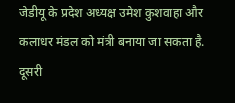जेडीयू के प्रदेश अध्यक्ष उमेश कुशवाहा और कलाधर मंडल को मंत्री बनाया जा सकता है.
दूसरी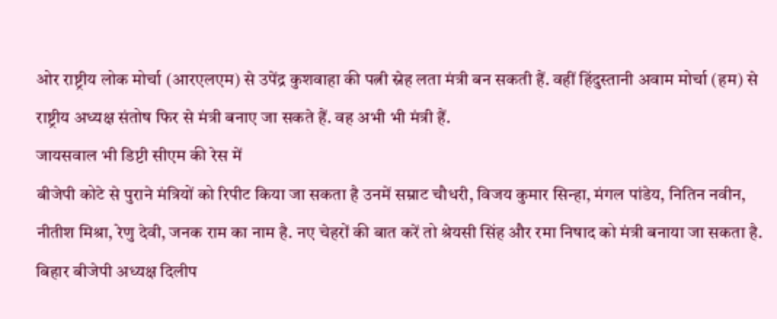ओर राष्ट्रीय लोक मोर्चा (आरएलएम) से उपेंद्र कुशवाहा की पत्नी स्नेह लता मंत्री बन सकती हैं. वहीं हिंदुस्तानी अवाम मोर्चा (हम) से राष्ट्रीय अध्यक्ष संतोष फिर से मंत्री बनाए जा सकते हैं. वह अभी भी मंत्री हैं.
जायसवाल भी डिप्टी सीएम की रेस में
बीजेपी कोटे से पुराने मंत्रियों को रिपीट किया जा सकता है उनमें सम्राट चौधरी, विजय कुमार सिन्हा, मंगल पांडेय, नितिन नवीन, नीतीश मिश्रा, रेणु देवी, जनक राम का नाम है. नए चेहरों की बात करें तो श्रेयसी सिंह और रमा निषाद को मंत्री बनाया जा सकता है. बिहार बीजेपी अध्यक्ष दिलीप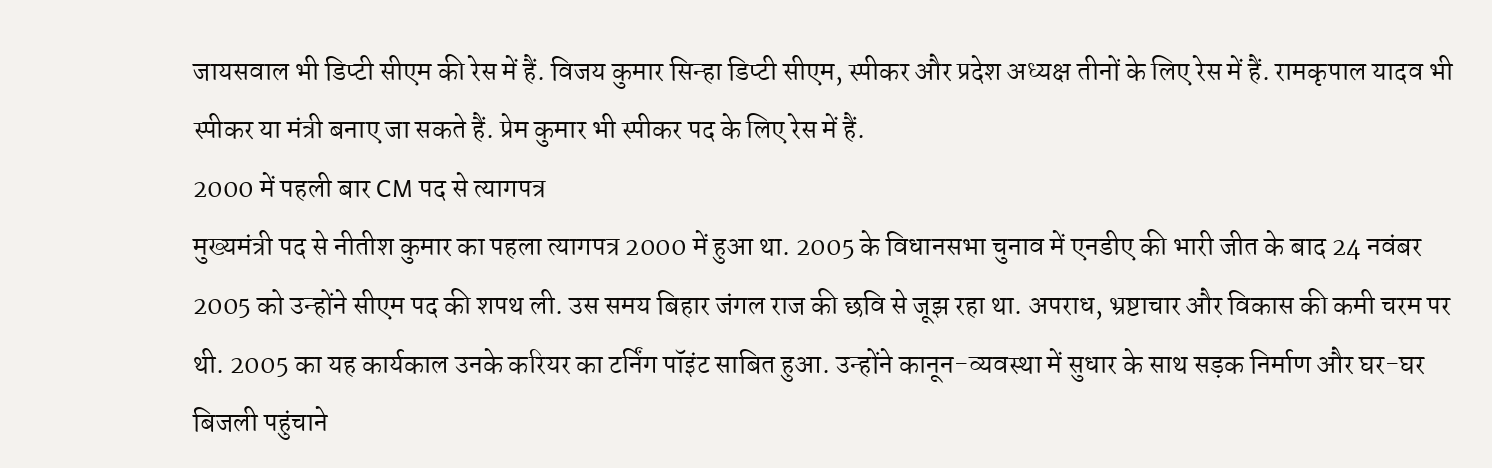जायसवाल भी डिप्टी सीएम की रेस में हैं. विजय कुमार सिन्हा डिप्टी सीएम, स्पीकर और प्रदेश अध्यक्ष तीनों के लिए रेस में हैं. रामकृपाल यादव भी स्पीकर या मंत्री बनाए जा सकते हैं. प्रेम कुमार भी स्पीकर पद के लिए रेस में हैं.
2000 में पहली बार CM पद से त्यागपत्र
मुख्यमंत्री पद से नीतीश कुमार का पहला त्यागपत्र 2000 में हुआ था. 2005 के विधानसभा चुनाव में एनडीए की भारी जीत के बाद 24 नवंबर 2005 को उन्होंने सीएम पद की शपथ ली. उस समय बिहार जंगल राज की छवि से जूझ रहा था. अपराध, भ्रष्टाचार और विकास की कमी चरम पर थी. 2005 का यह कार्यकाल उनके करियर का टर्निंग पॉइंट साबित हुआ. उन्होंने कानून-व्यवस्था में सुधार के साथ सड़क निर्माण और घर-घर बिजली पहुंचाने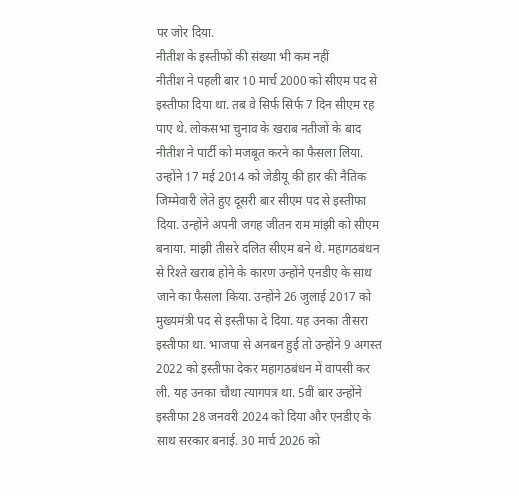पर जोर दिया.
नीतीश के इस्तीफों की संख्या भी कम नहीं
नीतीश ने पहली बार 10 मार्च 2000 को सीएम पद से इस्तीफा दिया था. तब वे सिर्फ सिर्फ 7 दिन सीएम रह पाए थे. लोकसभा चुनाव के खराब नतीजों के बाद नीतीश ने पार्टी को मजबूत करने का फैसला लिया. उन्होंने 17 मई 2014 को जेडीयू की हार की नैतिक जिम्मेवारी लेते हुए दूसरी बार सीएम पद से इस्तीफा दिया. उन्होंने अपनी जगह जीतन राम मांझी को सीएम बनाया. मांझी तीसरे दलित सीएम बने थे. महागठबंधन से रिश्ते खराब होने के कारण उन्होंने एनडीए के साथ जाने का फैसला किया. उन्होंने 26 जुलाई 2017 को मुख्यमंत्री पद से इस्तीफा दे दिया. यह उनका तीसरा इस्तीफा था. भाजपा से अनबन हुई तो उन्होंने 9 अगस्त 2022 को इस्तीफा देकर महागठबंधन में वापसी कर ली. यह उनका चौथा त्यागपत्र था. 5वीं बार उन्होंने इस्तीफा 28 जनवरी 2024 को दिया और एनडीए के साथ सरकार बनाई. 30 मार्च 2026 को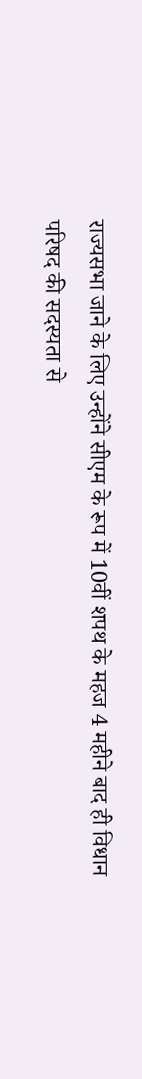राज्यसभा जाने के लिए उन्होंने सीएम के रूप में 10वीं शपथ के महज 4 महीने बाद ही विधान परिषद की सदस्यता से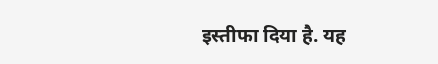इस्तीफा दिया है. यह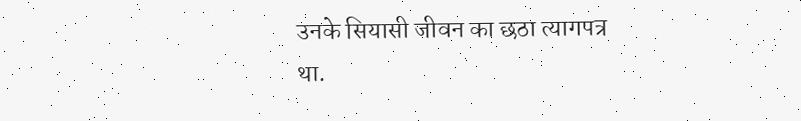उनके सियासी जीवन का छठा त्यागपत्र था.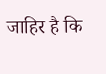जाहिर है कि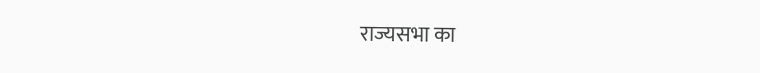राज्यसभा का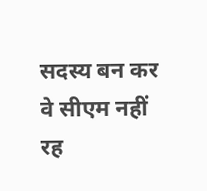सदस्य बन कर वे सीएम नहीं रह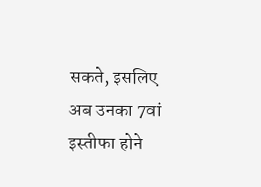सकते, इसलिए अब उनका 7वां इस्तीफा होने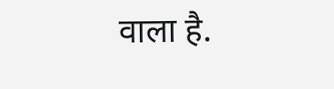वाला है.